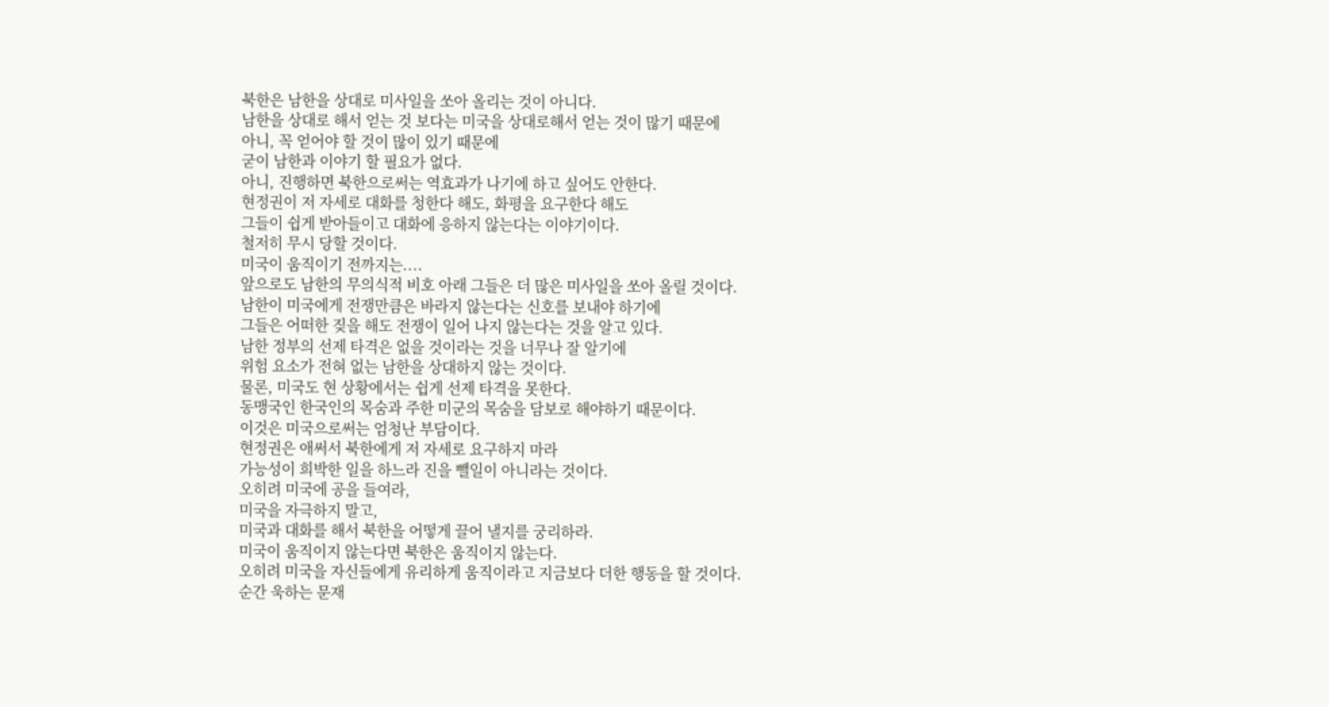북한은 남한을 상대로 미사일을 쏘아 올리는 것이 아니다.
남한을 상대로 해서 얻는 것 보다는 미국을 상대로해서 얻는 것이 많기 때문에
아니, 꼭 얻어야 할 것이 많이 있기 때문에
굳이 남한과 이야기 할 필요가 없다.
아니, 진행하면 북한으로써는 역효과가 나기에 하고 싶어도 안한다.
현정권이 저 자세로 대화를 청한다 해도, 화평을 요구한다 해도
그들이 쉽게 받아들이고 대화에 응하지 않는다는 이야기이다.
철저히 무시 당할 것이다.
미국이 움직이기 전까지는....
앞으로도 남한의 무의식적 비호 아래 그들은 더 많은 미사일을 쏘아 올릴 것이다.
남한이 미국에게 전쟁만큼은 바라지 않는다는 신호를 보내야 하기에
그들은 어떠한 짖을 해도 전쟁이 일어 나지 않는다는 것을 알고 있다.
남한 정부의 선제 타격은 없을 것이라는 것을 너무나 잘 알기에
위험 요소가 전혀 없는 남한을 상대하지 않는 것이다.
물론, 미국도 현 상황에서는 쉽게 선제 타격을 못한다.
동맹국인 한국인의 목숨과 주한 미군의 목숨을 담보로 해야하기 때문이다.
이것은 미국으로써는 엄청난 부담이다.
현정권은 애써서 북한에게 저 자세로 요구하지 마라
가능성이 희박한 일을 하느라 진을 뺄일이 아니라는 것이다.
오히려 미국에 공을 들여라,
미국을 자극하지 말고,
미국과 대화를 해서 북한을 어떻게 끌어 낼지를 궁리하라.
미국이 움직이지 않는다면 북한은 움직이지 않는다.
오히려 미국을 자신들에게 유리하게 움직이라고 지금보다 더한 행동을 할 것이다.
순간 욱하는 문재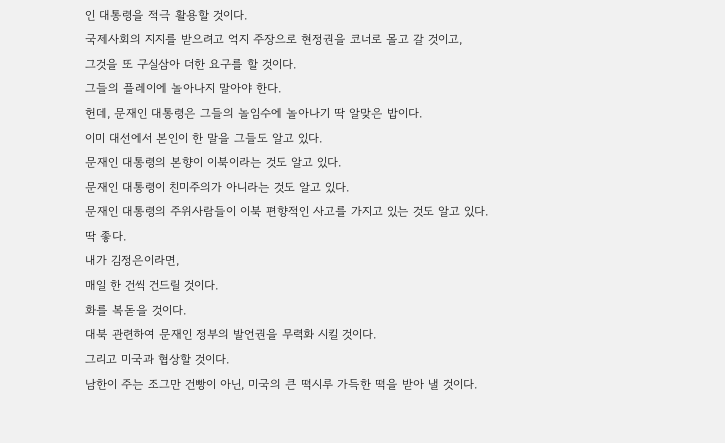인 대통령을 적극 활용할 것이다.
국제사회의 지지를 받으려고 억지 주장으로 현정권을 코너로 몰고 갈 것이고,
그것을 또 구실삼아 더한 요구를 할 것이다.
그들의 플레이에 놀아나지 말아야 한다.
헌데, 문재인 대통령은 그들의 놀임수에 놀아나기 딱 알맞은 밥이다.
이미 대선에서 본인이 한 말을 그들도 알고 있다.
문재인 대통령의 본향이 이북이라는 것도 알고 있다.
문재인 대통령이 친미주의가 아니라는 것도 알고 있다.
문재인 대통령의 주위사람들이 이북 편향적인 사고를 가지고 있는 것도 알고 있다.
딱 좋다.
내가 김정은이라면,
매일 한 건씩 건드릴 것이다.
화를 복돋을 것이다.
대북 관련하여 문재인 정부의 발언권을 무력화 시킬 것이다.
그리고 미국과 협상할 것이다.
남한이 주는 조그만 건빵이 아닌, 미국의 큰 떡시루 가득한 떡을 받아 낼 것이다.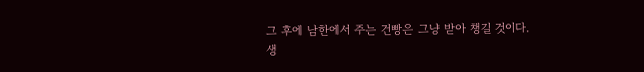그 후에 남한에서 주는 건빵은 그냥 받아 챙길 것이다.
생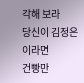각해 보라
당신이 김정은이라면
건빵만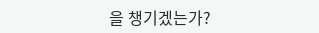을 챙기겠는가?